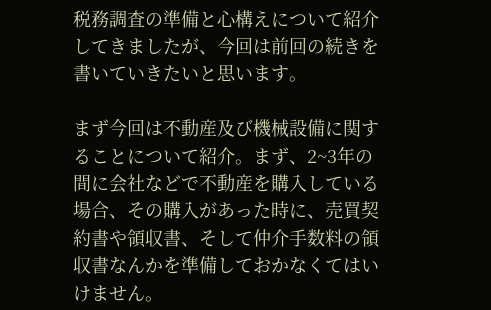税務調査の準備と心構えについて紹介してきましたが、今回は前回の続きを書いていきたいと思います。

まず今回は不動産及び機械設備に関することについて紹介。まず、2~3年の間に会社などで不動産を購入している場合、その購入があった時に、売買契約書や領収書、そして仲介手数料の領収書なんかを準備しておかなくてはいけません。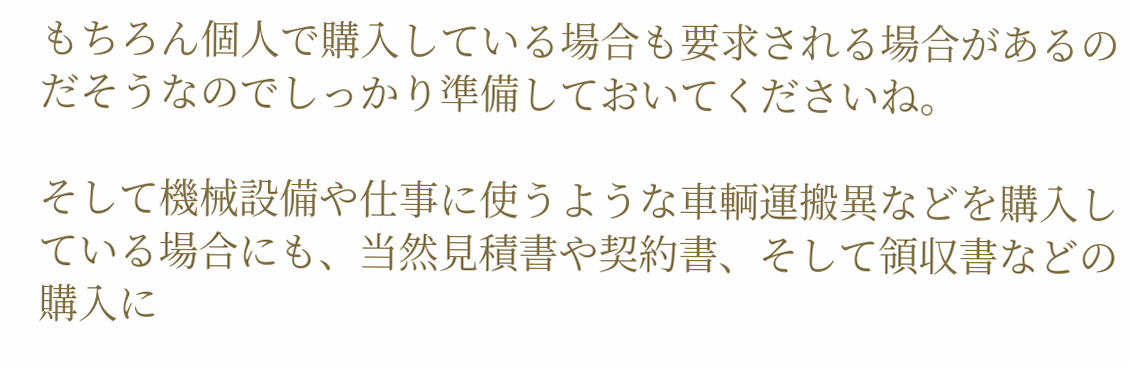もちろん個人で購入している場合も要求される場合があるのだそうなのでしっかり準備しておいてくださいね。

そして機械設備や仕事に使うような車輌運搬異などを購入している場合にも、当然見積書や契約書、そして領収書などの購入に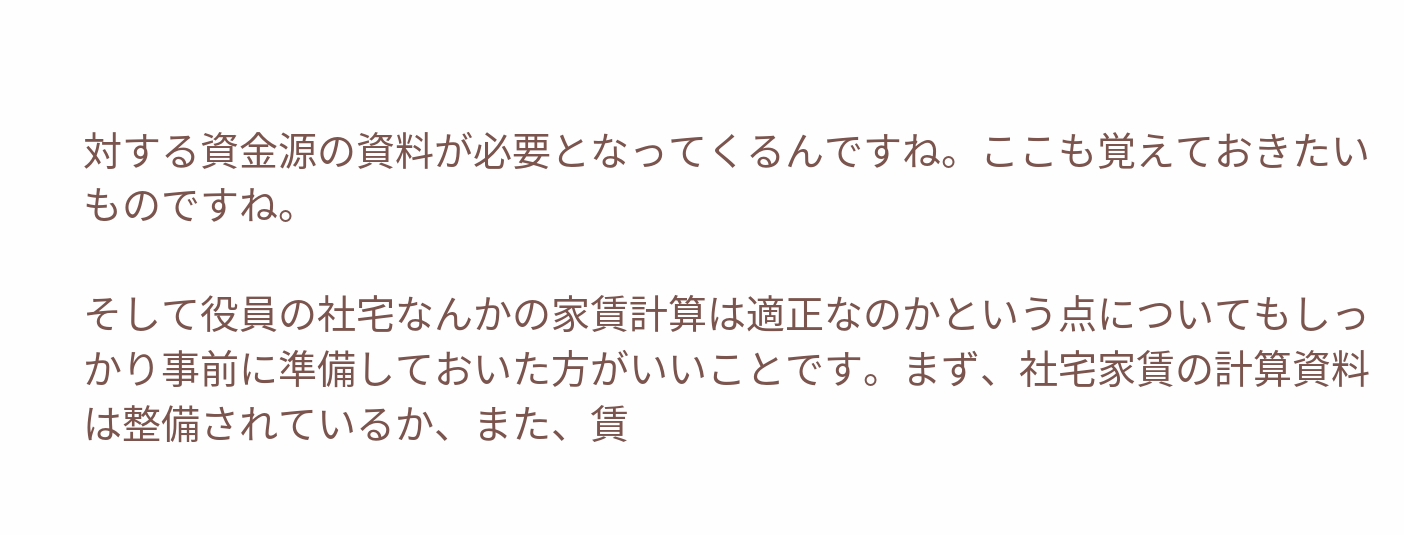対する資金源の資料が必要となってくるんですね。ここも覚えておきたいものですね。

そして役員の社宅なんかの家賃計算は適正なのかという点についてもしっかり事前に準備しておいた方がいいことです。まず、社宅家賃の計算資料は整備されているか、また、賃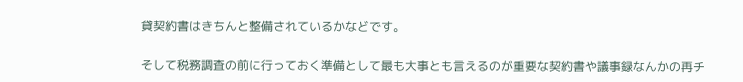貸契約書はきちんと整備されているかなどです。

そして税務調査の前に行っておく準備として最も大事とも言えるのが重要な契約書や議事録なんかの再チ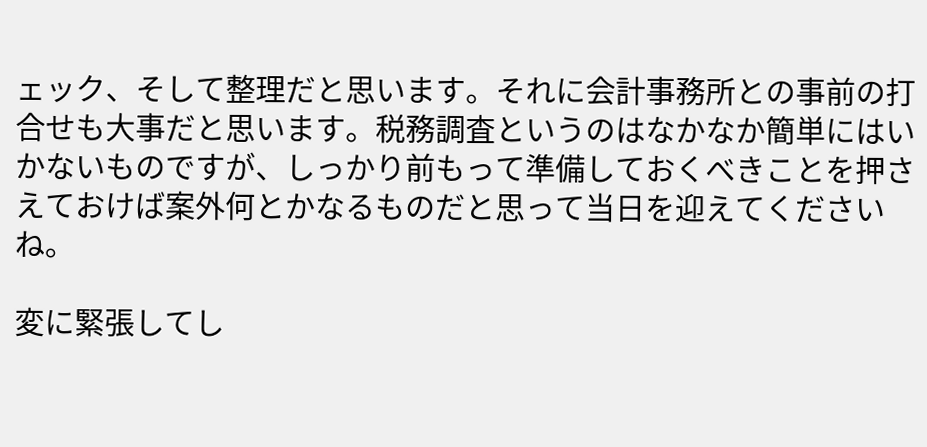ェック、そして整理だと思います。それに会計事務所との事前の打合せも大事だと思います。税務調査というのはなかなか簡単にはいかないものですが、しっかり前もって準備しておくべきことを押さえておけば案外何とかなるものだと思って当日を迎えてくださいね。

変に緊張してし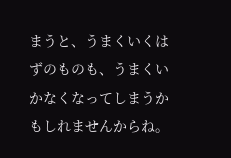まうと、うまくいくはずのものも、うまくいかなくなってしまうかもしれませんからね。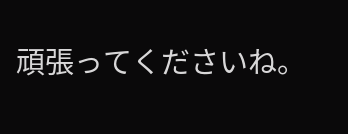頑張ってくださいね。